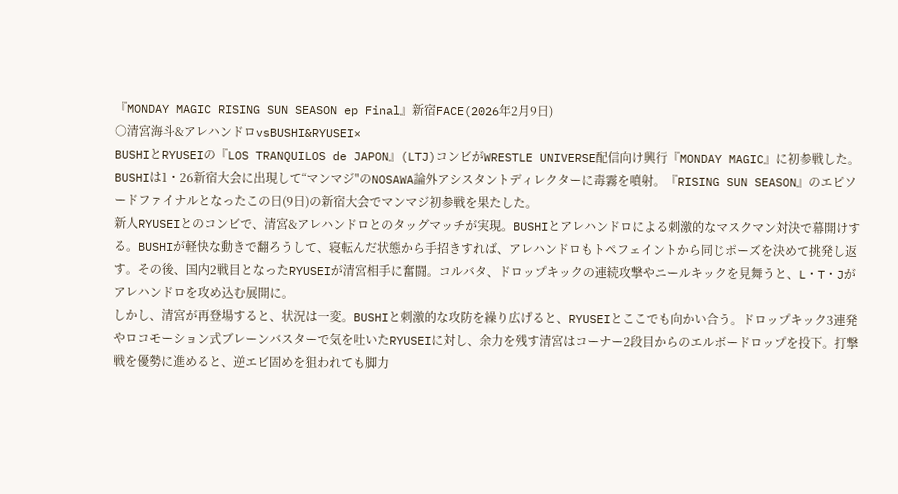『MONDAY MAGIC RISING SUN SEASON ep Final』新宿FACE(2026年2月9日)
○清宮海斗&アレハンドロvsBUSHI&RYUSEI×
BUSHIとRYUSEIの『LOS TRANQUILOS de JAPON』(LTJ)コンビがWRESTLE UNIVERSE配信向け興行『MONDAY MAGIC』に初参戦した。
BUSHIは1・26新宿大会に出現して“マンマジ"のNOSAWA論外アシスタントディレクターに毒霧を噴射。『RISING SUN SEASON』のエピソードファイナルとなったこの日(9日)の新宿大会でマンマジ初参戦を果たした。
新人RYUSEIとのコンビで、清宮&アレハンドロとのタッグマッチが実現。BUSHIとアレハンドロによる刺激的なマスクマン対決で幕開けする。BUSHIが軽快な動きで翻ろうして、寝転んだ状態から手招きすれば、アレハンドロもトペフェイントから同じポーズを決めて挑発し返す。その後、国内2戦目となったRYUSEIが清宮相手に奮闘。コルバタ、ドロップキックの連続攻撃やニールキックを見舞うと、L・T・Jがアレハンドロを攻め込む展開に。
しかし、清宮が再登場すると、状況は一変。BUSHIと刺激的な攻防を繰り広げると、RYUSEIとここでも向かい合う。ドロップキック3連発やロコモーション式ブレーンバスターで気を吐いたRYUSEIに対し、余力を残す清宮はコーナー2段目からのエルボードロップを投下。打撃戦を優勢に進めると、逆エビ固めを狙われても脚力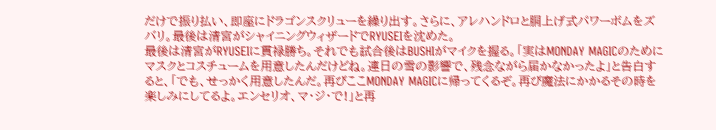だけで振り払い、即座にドラゴンスクリューを繰り出す。さらに、アレハンドロと胴上げ式パワーボムをズバリ。最後は清宮がシャイニングウィザードでRYUSEIを沈めた。
最後は清宮がRYUSEIに貫禄勝ち。それでも試合後はBUSHIがマイクを握る。「実はMONDAY MAGICのためにマスクとコスチュームを用意したんだけどね。連日の雪の影響で、残念ながら届かなかったよ」と告白すると、「でも、せっかく用意したんだ。再びここMONDAY MAGICに帰ってくるぞ。再び魔法にかかるその時を楽しみにしてるよ。エンセリオ、マ・ジ・で!」と再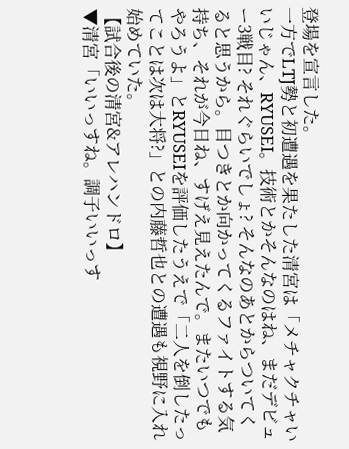登場を宣言した。
一方でLTJ勢と初遭遇を果たした清宮は「メチャクチャいいじゃん、RYUSEI。技術とかそんなのはね、まだデビュー3戦目? それぐらいでしょ? そんなのあとからついてくると思うから。目つきとか向かってくるファイトする気持ち、それが今日ね、すげえ見えたんで。またいつでもやろうよ」とRYUSEIを評価したうえで「二人を倒したってことは次は大将?」との内藤哲也との遭遇も視野に入れ始めていた。
【試合後の清宮&アレハンドロ】
▼清宮「いいっすね。調子いいっす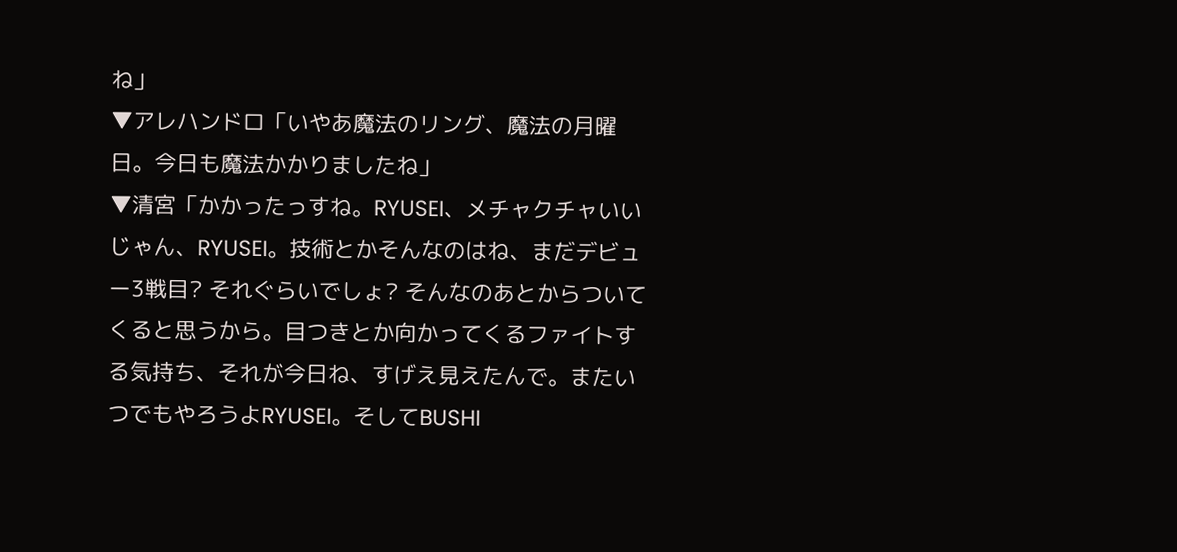ね」
▼アレハンドロ「いやあ魔法のリング、魔法の月曜日。今日も魔法かかりましたね」
▼清宮「かかったっすね。RYUSEI、メチャクチャいいじゃん、RYUSEI。技術とかそんなのはね、まだデビュー3戦目? それぐらいでしょ? そんなのあとからついてくると思うから。目つきとか向かってくるファイトする気持ち、それが今日ね、すげえ見えたんで。またいつでもやろうよRYUSEI。そしてBUSHI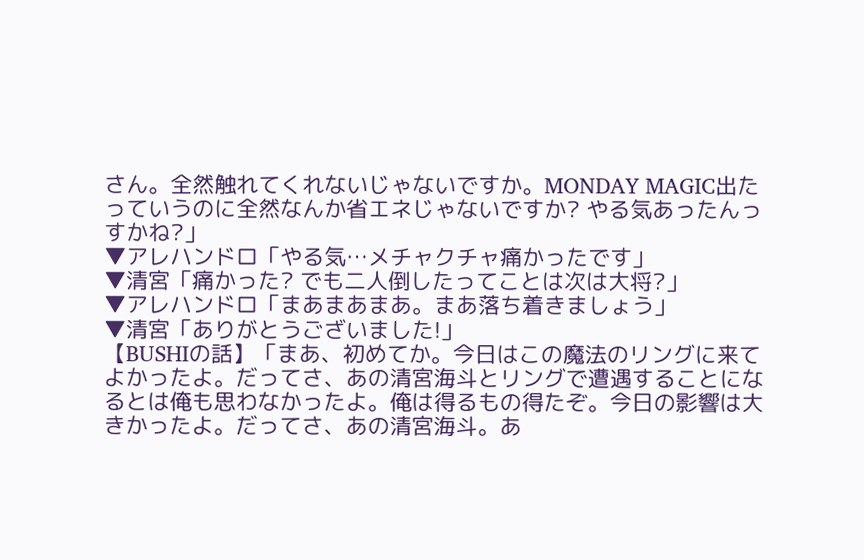さん。全然触れてくれないじゃないですか。MONDAY MAGIC出たっていうのに全然なんか省エネじゃないですか? やる気あったんっすかね?」
▼アレハンドロ「やる気…メチャクチャ痛かったです」
▼清宮「痛かった? でも二人倒したってことは次は大将?」
▼アレハンドロ「まあまあまあ。まあ落ち着きましょう」
▼清宮「ありがとうございました!」
【BUSHIの話】「まあ、初めてか。今日はこの魔法のリングに来てよかったよ。だってさ、あの清宮海斗とリングで遭遇することになるとは俺も思わなかったよ。俺は得るもの得たぞ。今日の影響は大きかったよ。だってさ、あの清宮海斗。あ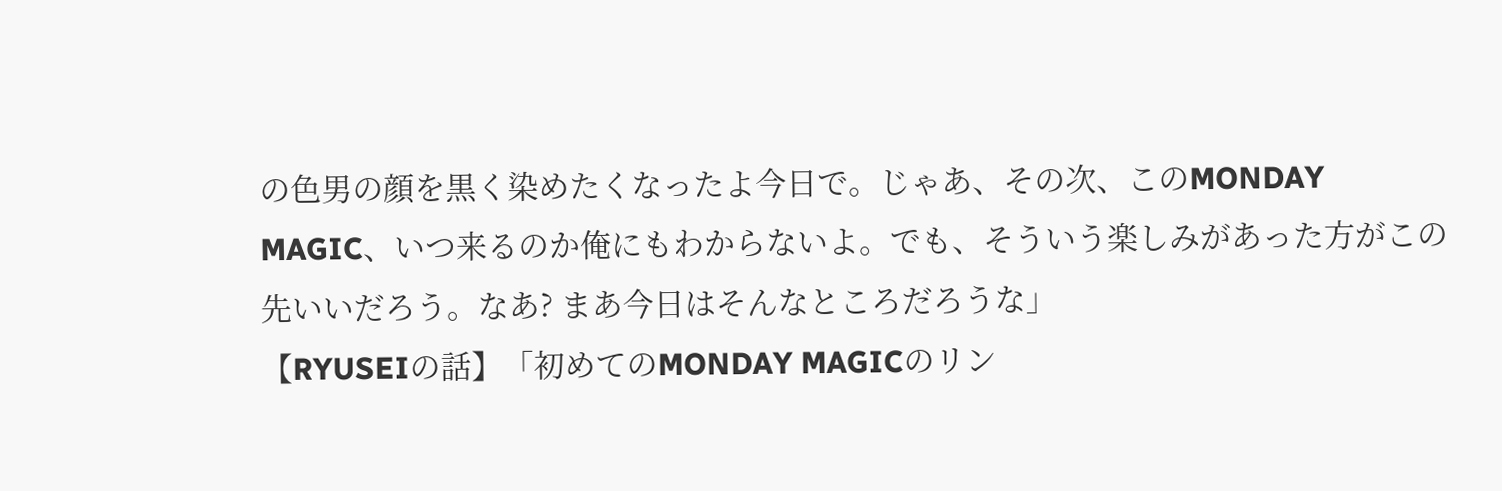の色男の顔を黒く染めたくなったよ今日で。じゃあ、その次、このMONDAY MAGIC、いつ来るのか俺にもわからないよ。でも、そういう楽しみがあった方がこの先いいだろう。なあ? まあ今日はそんなところだろうな」
【RYUSEIの話】「初めてのMONDAY MAGICのリン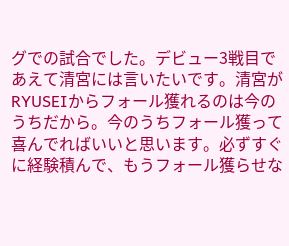グでの試合でした。デビュー3戦目であえて清宮には言いたいです。清宮がRYUSEIからフォール獲れるのは今のうちだから。今のうちフォール獲って喜んでればいいと思います。必ずすぐに経験積んで、もうフォール獲らせな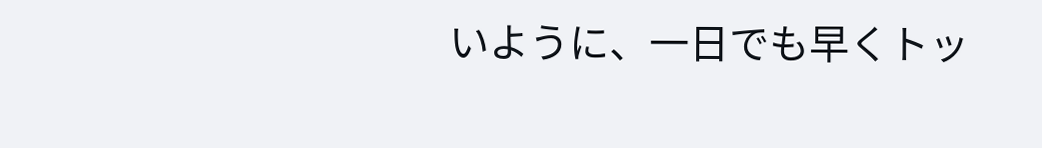いように、一日でも早くトッ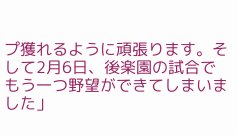プ獲れるように頑張ります。そして2月6日、後楽園の試合でもう一つ野望ができてしまいました」